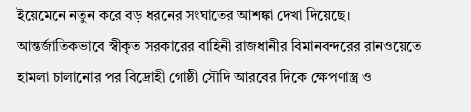ইয়েমেনে নতুন করে বড় ধরনের সংঘাতের আশঙ্কা দেখা দিয়েছে। আন্তর্জাতিকভাবে স্বীকৃত সরকারের বাহিনী রাজধানীর বিমানবন্দরের রানওয়েতে হামলা চালানোর পর বিদ্রোহী গোষ্ঠী সৌদি আরবের দিকে ক্ষেপণাস্ত্র ও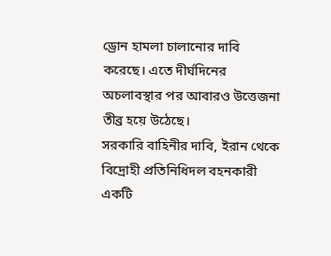ড্রোন হামলা চালানোর দাবি করেছে। এতে দীর্ঘদিনের অচলাবস্থার পর আবারও উত্তেজনা তীব্র হয়ে উঠেছে।
সরকারি বাহিনীর দাবি, ইরান থেকে বিদ্রোহী প্রতিনিধিদল বহনকারী একটি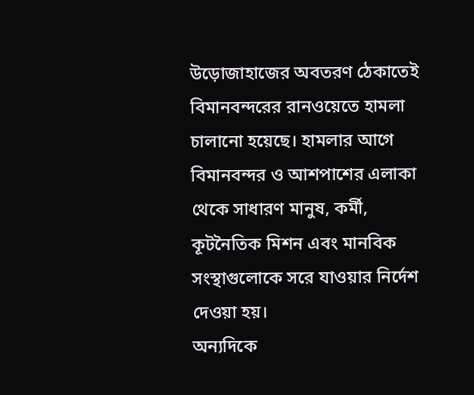উড়োজাহাজের অবতরণ ঠেকাতেই বিমানবন্দরের রানওয়েতে হামলা চালানো হয়েছে। হামলার আগে বিমানবন্দর ও আশপাশের এলাকা থেকে সাধারণ মানুষ, কর্মী, কূটনৈতিক মিশন এবং মানবিক সংস্থাগুলোকে সরে যাওয়ার নির্দেশ দেওয়া হয়।
অন্যদিকে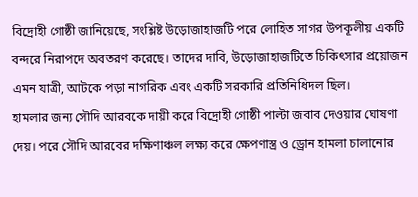বিদ্রোহী গোষ্ঠী জানিয়েছে, সংশ্লিষ্ট উড়োজাহাজটি পরে লোহিত সাগর উপকূলীয় একটি বন্দরে নিরাপদে অবতরণ করেছে। তাদের দাবি, উড়োজাহাজটিতে চিকিৎসার প্রয়োজন এমন যাত্রী, আটকে পড়া নাগরিক এবং একটি সরকারি প্রতিনিধিদল ছিল।
হামলার জন্য সৌদি আরবকে দায়ী করে বিদ্রোহী গোষ্ঠী পাল্টা জবাব দেওয়ার ঘোষণা দেয়। পরে সৌদি আরবের দক্ষিণাঞ্চল লক্ষ্য করে ক্ষেপণাস্ত্র ও ড্রোন হামলা চালানোর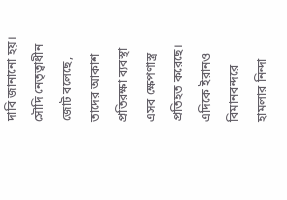দাবি জানানো হয়। সৌদি নেতৃত্বাধীন জোট বলেছে, তাদের আকাশ প্রতিরক্ষা ব্যবস্থা এসব ক্ষেপণাস্ত্র প্রতিহত করেছে।
এদিকে ইরানও বিমানবন্দরে হামলার নিন্দা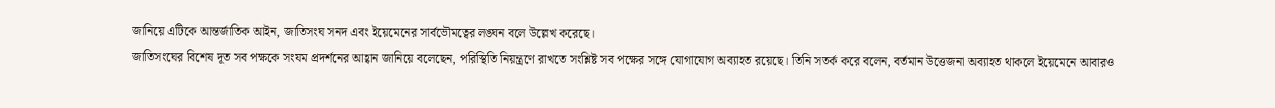জানিয়ে এটিকে আন্তর্জাতিক আইন, জাতিসংঘ সনদ এবং ইয়েমেনের সার্বভৌমত্বের লঙ্ঘন বলে উল্লেখ করেছে।
জাতিসংঘের বিশেষ দূত সব পক্ষকে সংযম প্রদর্শনের আহ্বান জানিয়ে বলেছেন, পরিস্থিতি নিয়ন্ত্রণে রাখতে সংশ্লিষ্ট সব পক্ষের সঙ্গে যোগাযোগ অব্যাহত রয়েছে। তিনি সতর্ক করে বলেন, বর্তমান উত্তেজনা অব্যাহত থাকলে ইয়েমেনে আবারও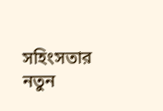সহিংসতার নতুন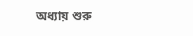অধ্যায় শুরু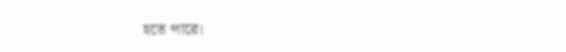হতে পারে।